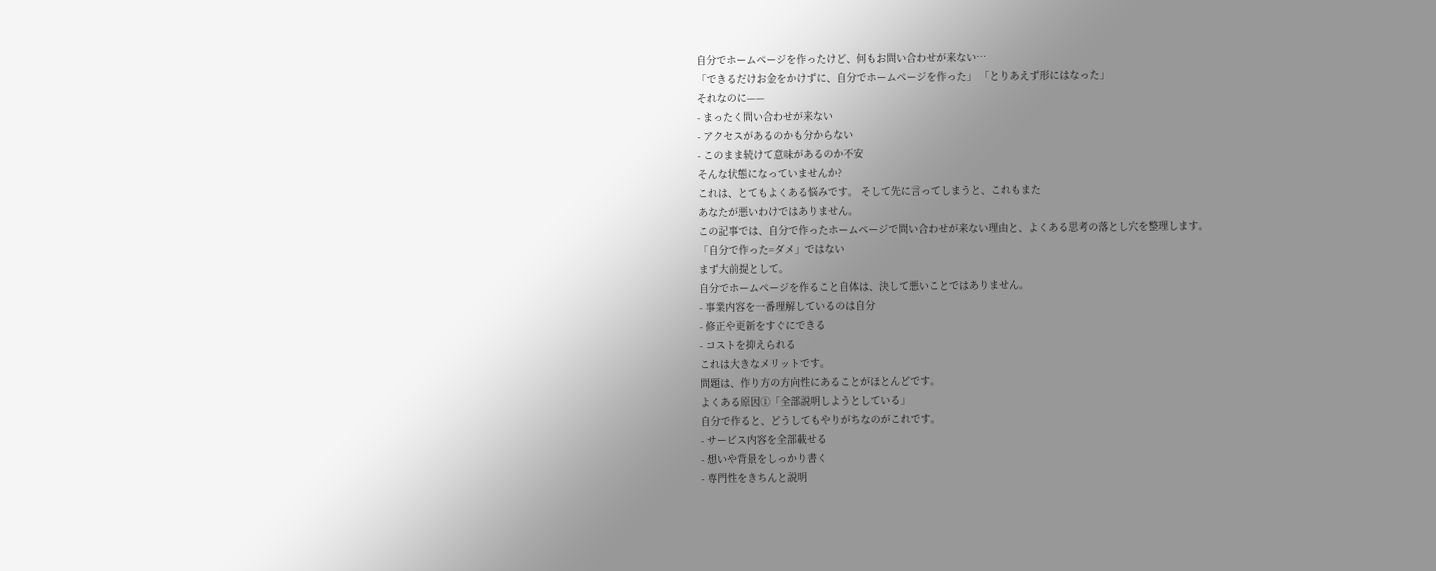自分でホームページを作ったけど、何もお問い合わせが来ない…
「できるだけお金をかけずに、自分でホームページを作った」 「とりあえず形にはなった」
それなのに——
- まったく問い合わせが来ない
- アクセスがあるのかも分からない
- このまま続けて意味があるのか不安
そんな状態になっていませんか?
これは、とてもよくある悩みです。 そして先に言ってしまうと、これもまた
あなたが悪いわけではありません。
この記事では、自分で作ったホームページで問い合わせが来ない理由と、よくある思考の落とし穴を整理します。
「自分で作った=ダメ」ではない
まず大前提として。
自分でホームページを作ること自体は、決して悪いことではありません。
- 事業内容を一番理解しているのは自分
- 修正や更新をすぐにできる
- コストを抑えられる
これは大きなメリットです。
問題は、作り方の方向性にあることがほとんどです。
よくある原因①「全部説明しようとしている」
自分で作ると、どうしてもやりがちなのがこれです。
- サービス内容を全部載せる
- 想いや背景をしっかり書く
- 専門性をきちんと説明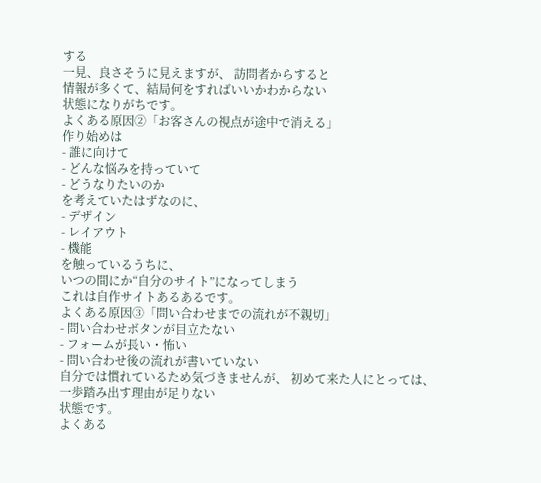する
一見、良さそうに見えますが、 訪問者からすると
情報が多くて、結局何をすればいいかわからない
状態になりがちです。
よくある原因②「お客さんの視点が途中で消える」
作り始めは
- 誰に向けて
- どんな悩みを持っていて
- どうなりたいのか
を考えていたはずなのに、
- デザイン
- レイアウト
- 機能
を触っているうちに、
いつの間にか“自分のサイト”になってしまう
これは自作サイトあるあるです。
よくある原因③「問い合わせまでの流れが不親切」
- 問い合わせボタンが目立たない
- フォームが長い・怖い
- 問い合わせ後の流れが書いていない
自分では慣れているため気づきませんが、 初めて来た人にとっては、
一歩踏み出す理由が足りない
状態です。
よくある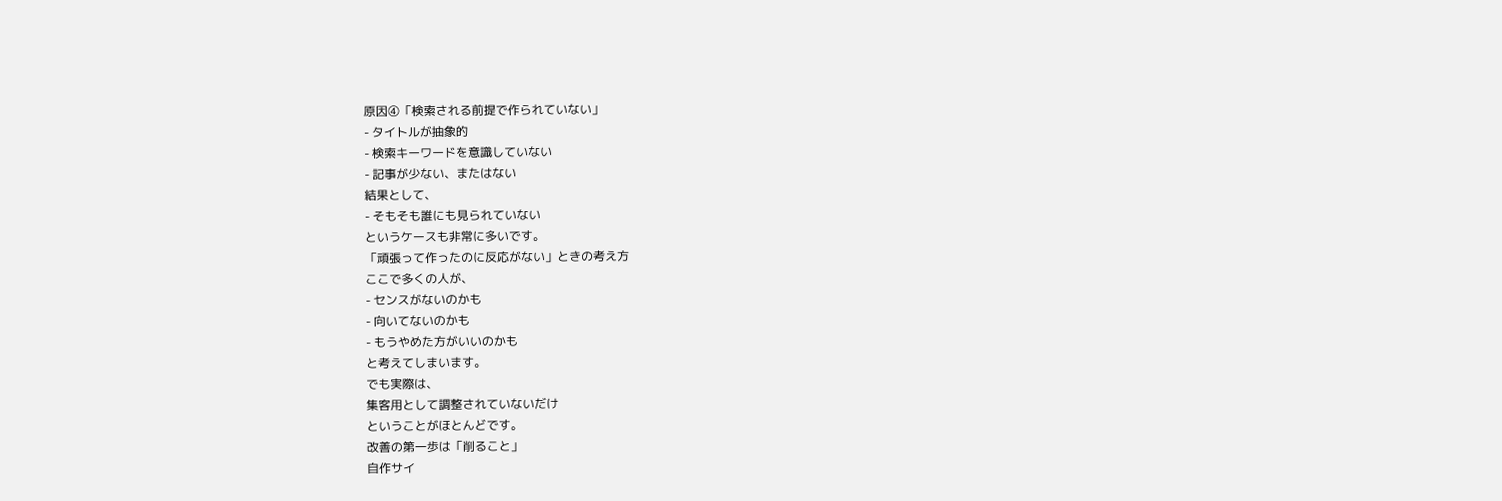原因④「検索される前提で作られていない」
- タイトルが抽象的
- 検索キーワードを意識していない
- 記事が少ない、またはない
結果として、
- そもそも誰にも見られていない
というケースも非常に多いです。
「頑張って作ったのに反応がない」ときの考え方
ここで多くの人が、
- センスがないのかも
- 向いてないのかも
- もうやめた方がいいのかも
と考えてしまいます。
でも実際は、
集客用として調整されていないだけ
ということがほとんどです。
改善の第一歩は「削ること」
自作サイ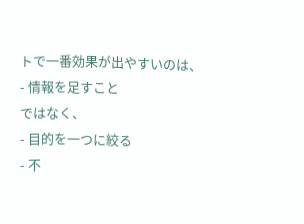トで一番効果が出やすいのは、
- 情報を足すこと
ではなく、
- 目的を一つに絞る
- 不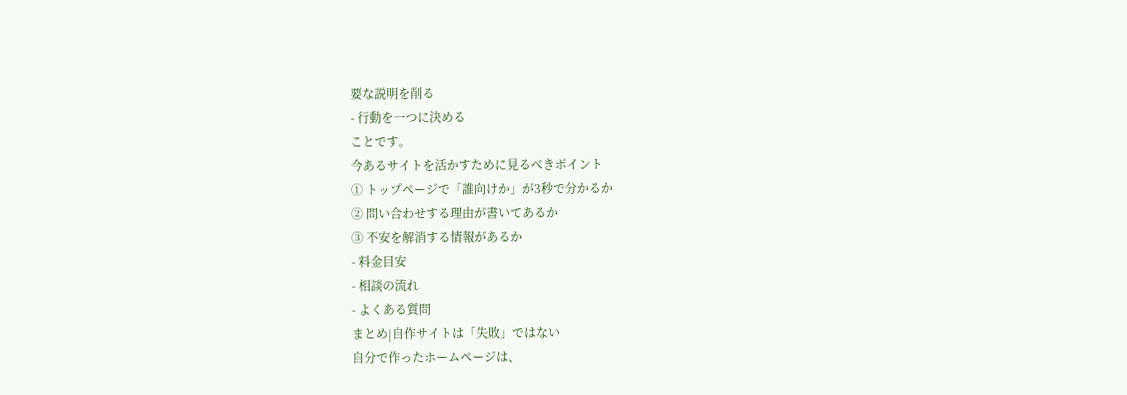要な説明を削る
- 行動を一つに決める
ことです。
今あるサイトを活かすために見るべきポイント
① トップページで「誰向けか」が3秒で分かるか
② 問い合わせする理由が書いてあるか
③ 不安を解消する情報があるか
- 料金目安
- 相談の流れ
- よくある質問
まとめ|自作サイトは「失敗」ではない
自分で作ったホームページは、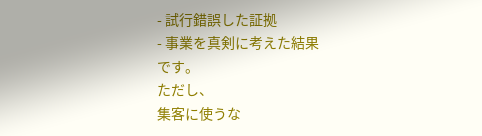- 試行錯誤した証拠
- 事業を真剣に考えた結果
です。
ただし、
集客に使うな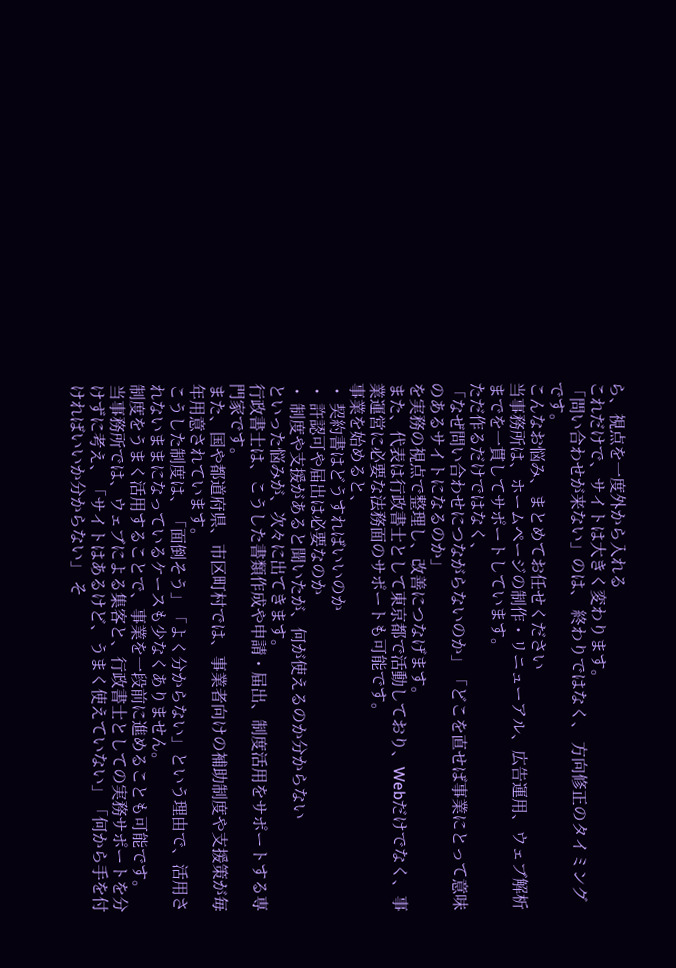ら、視点を一度外から入れる
これだけで、サイトは大きく変わります。
「問い合わせが来ない」のは、 終わりではなく、 方向修正のタイミングです。
こんなお悩み、まとめてお任せください
当事務所は、ホームページの制作・リニューアル、広告運用、ウェブ解析までを一貫してサポートしています。
ただ作るだけではなく、
「なぜ問い合わせにつながらないのか」「どこを直せば事業にとって意味のあるサイトになるのか」
を実務の視点で整理し、改善につなげます。
また、代表は行政書士として東京都で活動しており、Webだけでなく、事業運営に必要な法務面のサポートも可能です。
事業を始めると、
・ 契約書はどうすればいいのか
・ 許認可や届出は必要なのか
・ 制度や支援があると聞いたが、何が使えるのか分からない
といった悩みが、次々に出てきます。
行政書士は、こうした書類作成や申請・届出、制度活用をサポートする専門家です。
また、国や都道府県、市区町村では、事業者向けの補助制度や支援策が毎年用意されています。
こうした制度は、「面倒そう」「よく分からない」という理由で、活用されないままになっているケースも少なくありません。
制度をうまく活用することで、事業を一段前に進めることも可能です。
当事務所では、ウェブによる集客と、行政書士としての実務サポートを分けずに考え、「サイトはあるけど、うまく使えていない」「何から手を付ければいいか分からない」 そ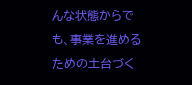んな状態からでも、事業を進めるための土台づく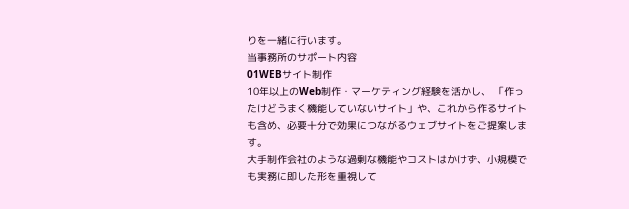りを一緒に行います。
当事務所のサポート内容
01WEBサイト制作
10年以上のWeb制作・マーケティング経験を活かし、 「作ったけどうまく機能していないサイト」や、これから作るサイトも含め、必要十分で効果につながるウェブサイトをご提案します。
大手制作会社のような過剰な機能やコストはかけず、小規模でも実務に即した形を重視して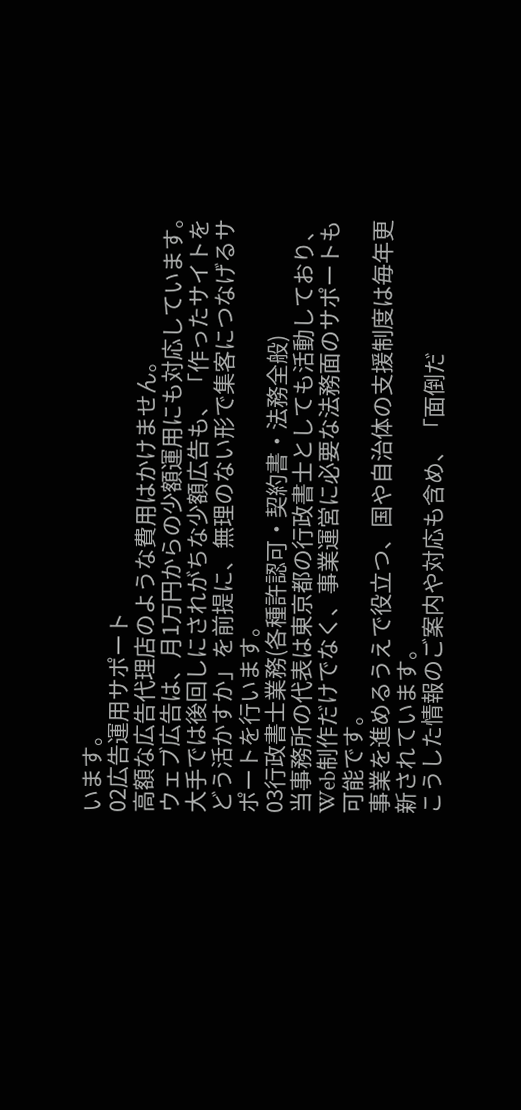います。
02広告運用サポート
高額な広告代理店のような費用はかけません。
ウェブ広告は、月1万円からの少額運用にも対応しています。
大手では後回しにされがちな少額広告も、「作ったサイトをどう活かすか」を前提に、無理のない形で集客につなげるサポートを行います。
03行政書士業務(各種許認可・契約書・法務全般)
当事務所の代表は東京都の行政書士としても活動しており、Web制作だけでなく、事業運営に必要な法務面のサポートも可能です。
事業を進めるうえで役立つ、国や自治体の支援制度は毎年更新されています。
こうした情報のご案内や対応も含め、「面倒だ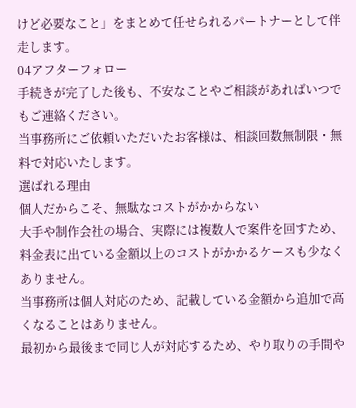けど必要なこと」をまとめて任せられるパートナーとして伴走します。
04アフターフォロー
手続きが完了した後も、不安なことやご相談があればいつでもご連絡ください。
当事務所にご依頼いただいたお客様は、相談回数無制限・無料で対応いたします。
選ばれる理由
個人だからこそ、無駄なコストがかからない
大手や制作会社の場合、実際には複数人で案件を回すため、料金表に出ている金額以上のコストがかかるケースも少なくありません。
当事務所は個人対応のため、記載している金額から追加で高くなることはありません。
最初から最後まで同じ人が対応するため、やり取りの手間や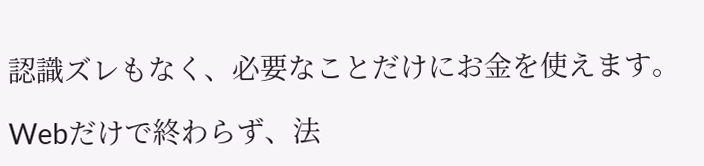認識ズレもなく、必要なことだけにお金を使えます。

Webだけで終わらず、法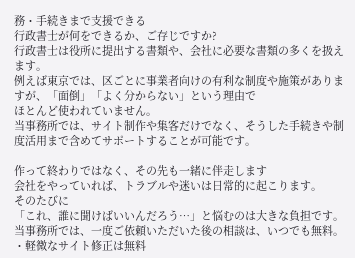務・手続きまで支援できる
行政書士が何をできるか、ご存じですか?
行政書士は役所に提出する書類や、会社に必要な書類の多くを扱えます。
例えば東京では、区ごとに事業者向けの有利な制度や施策がありますが、「面倒」「よく分からない」という理由で
ほとんど使われていません。
当事務所では、サイト制作や集客だけでなく、そうした手続きや制度活用まで含めてサポートすることが可能です。

作って終わりではなく、その先も一緒に伴走します
会社をやっていれば、トラブルや迷いは日常的に起こります。
そのたびに
「これ、誰に聞けばいいんだろう…」と悩むのは大きな負担です。
当事務所では、一度ご依頼いただいた後の相談は、いつでも無料。
・軽微なサイト修正は無料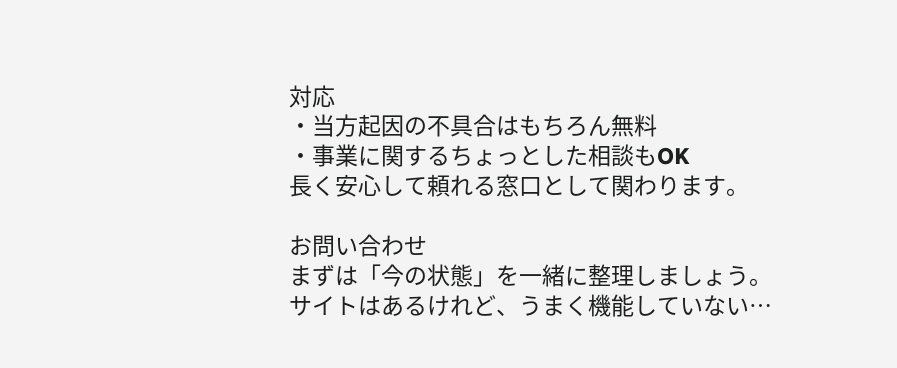対応
・当方起因の不具合はもちろん無料
・事業に関するちょっとした相談もOK
長く安心して頼れる窓口として関わります。

お問い合わせ
まずは「今の状態」を一緒に整理しましょう。
サイトはあるけれど、うまく機能していない…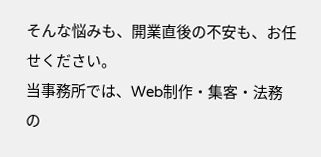そんな悩みも、開業直後の不安も、お任せください。
当事務所では、Web制作・集客・法務の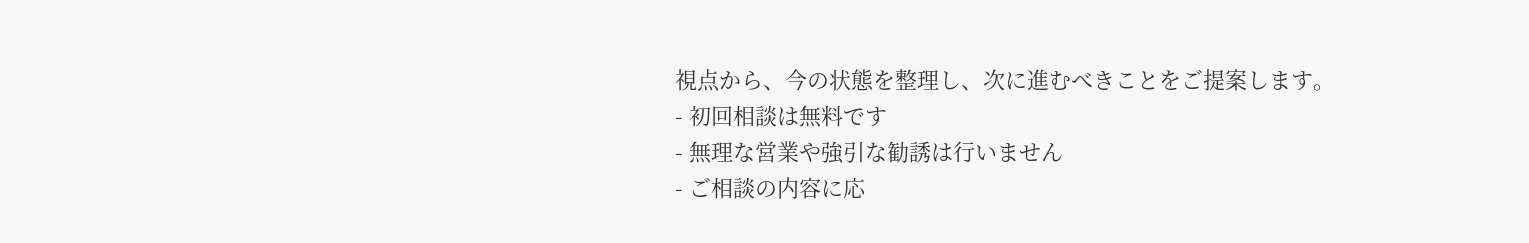視点から、今の状態を整理し、次に進むべきことをご提案します。
- 初回相談は無料です
- 無理な営業や強引な勧誘は行いません
- ご相談の内容に応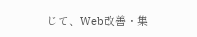じて、Web改善・集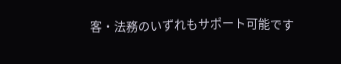客・法務のいずれもサポート可能です